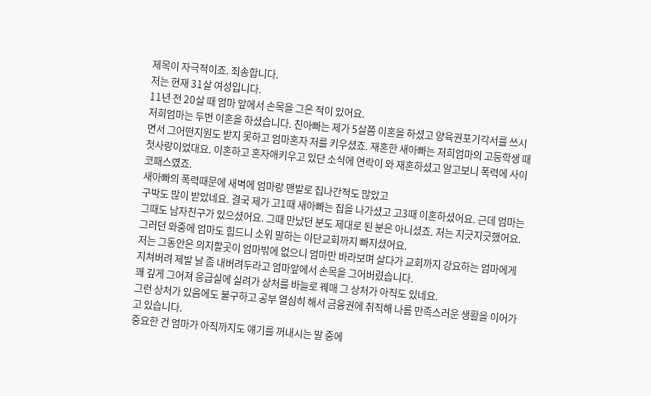제목이 자극적이죠. 죄송합니다.
저는 현재 31살 여성입니다.
11년 전 20살 때 엄마 앞에서 손목을 그은 적이 있어요.
저희엄마는 두번 이혼을 하셨습니다. 친아빠는 제가 5살쯤 이혼을 하셨고 양육권포기각서를 쓰시면서 그어떤지원도 받지 못하고 엄마혼자 저를 키우셨죠. 재혼한 새아빠는 저희엄마의 고등학생 때 첫사랑이었대요. 이혼하고 혼자애키우고 있단 소식에 연락이 와 재혼하셨고 알고보니 폭력에 사이코패스였죠.
새아빠의 폭력때문에 새벽에 엄마랑 맨발로 집나간적도 많았고
구박도 많이 받았네요. 결국 제가 고1때 새아빠는 집을 나가셨고 고3때 이혼하셨어요. 근데 엄마는 그때도 남자친구가 있으셨어요. 그때 만났던 분도 제대로 된 분은 아니셨죠. 저는 지긋지긋했어요. 그러던 와중에 엄마도 힘드니 소위 말하는 이단교회까지 빠지셨어요.
저는 그동안은 의지할곳이 엄마밖에 없으니 엄마만 바라보며 살다가 교회까지 강요하는 엄마에게 지쳐버려 제발 날 좀 내버려두라고 엄마앞에서 손목을 그어버렸습니다.
꽤 깊게 그어져 응급실에 실려가 상처를 바늘로 꿰매 그 상처가 아직도 있네요.
그런 상처가 있음에도 불구하고 공부 열심히 해서 금융권에 취직해 나름 만족스러운 생활을 이어가고 있습니다.
중요한 건 엄마가 아직까지도 얘기를 꺼내시는 말 중에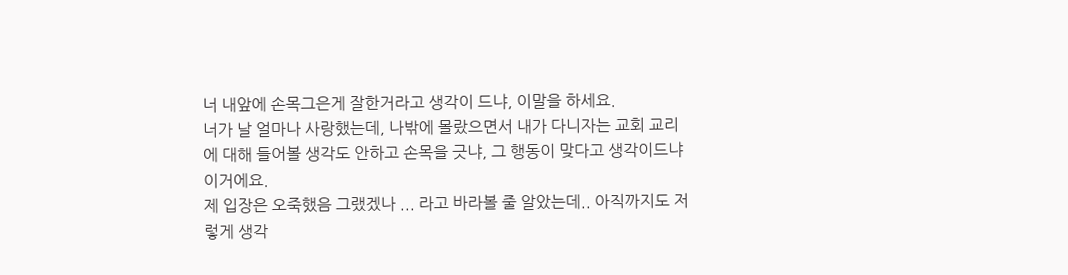너 내앞에 손목그은게 잘한거라고 생각이 드냐, 이말을 하세요.
너가 날 얼마나 사랑했는데, 나밖에 몰랐으면서 내가 다니자는 교회 교리에 대해 들어볼 생각도 안하고 손목을 긋냐, 그 행동이 맞다고 생각이드냐 이거에요.
제 입장은 오죽했음 그랬겠나 ... 라고 바라볼 줄 알았는데.. 아직까지도 저렇게 생각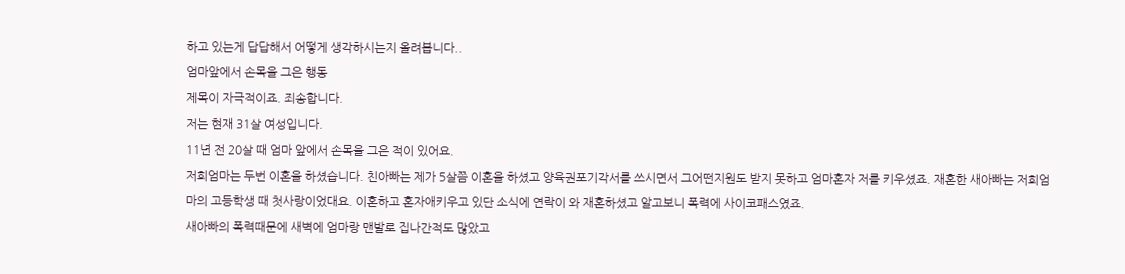하고 있는게 답답해서 어떻게 생각하시는지 올려봅니다..
엄마앞에서 손목을 그은 행동
제목이 자극적이죠. 죄송합니다.
저는 현재 31살 여성입니다.
11년 전 20살 때 엄마 앞에서 손목을 그은 적이 있어요.
저희엄마는 두번 이혼을 하셨습니다. 친아빠는 제가 5살쯤 이혼을 하셨고 양육권포기각서를 쓰시면서 그어떤지원도 받지 못하고 엄마혼자 저를 키우셨죠. 재혼한 새아빠는 저희엄마의 고등학생 때 첫사랑이었대요. 이혼하고 혼자애키우고 있단 소식에 연락이 와 재혼하셨고 알고보니 폭력에 사이코패스였죠.
새아빠의 폭력때문에 새벽에 엄마랑 맨발로 집나간적도 많았고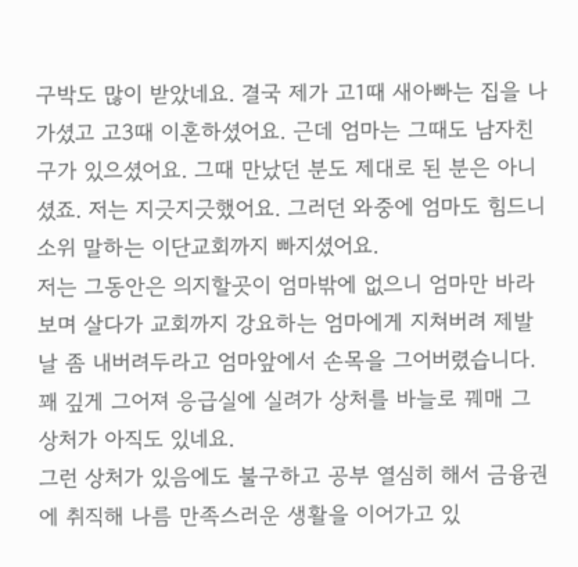구박도 많이 받았네요. 결국 제가 고1때 새아빠는 집을 나가셨고 고3때 이혼하셨어요. 근데 엄마는 그때도 남자친구가 있으셨어요. 그때 만났던 분도 제대로 된 분은 아니셨죠. 저는 지긋지긋했어요. 그러던 와중에 엄마도 힘드니 소위 말하는 이단교회까지 빠지셨어요.
저는 그동안은 의지할곳이 엄마밖에 없으니 엄마만 바라보며 살다가 교회까지 강요하는 엄마에게 지쳐버려 제발 날 좀 내버려두라고 엄마앞에서 손목을 그어버렸습니다.
꽤 깊게 그어져 응급실에 실려가 상처를 바늘로 꿰매 그 상처가 아직도 있네요.
그런 상처가 있음에도 불구하고 공부 열심히 해서 금융권에 취직해 나름 만족스러운 생활을 이어가고 있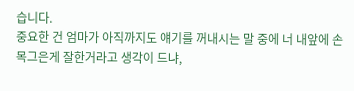습니다.
중요한 건 엄마가 아직까지도 얘기를 꺼내시는 말 중에 너 내앞에 손목그은게 잘한거라고 생각이 드냐,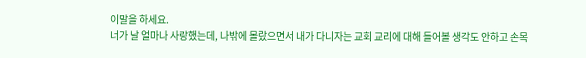이말을 하세요.
너가 날 얼마나 사랑했는데, 나밖에 몰랐으면서 내가 다니자는 교회 교리에 대해 들어볼 생각도 안하고 손목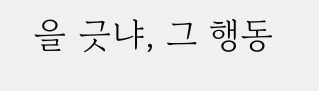을 긋냐, 그 행동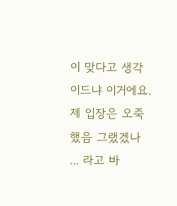이 맞다고 생각이드냐 이거에요.
제 입장은 오죽했음 그랬겠나 ... 라고 바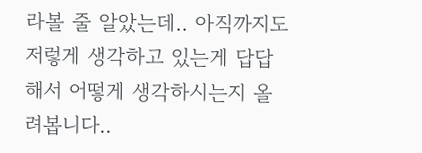라볼 줄 알았는데.. 아직까지도 저렇게 생각하고 있는게 답답해서 어떻게 생각하시는지 올려봅니다..